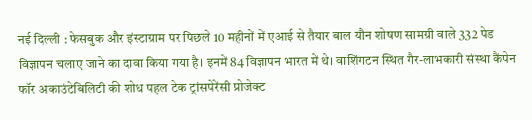नई दिल्ली : फेसबुक और इंस्टाग्राम पर पिछले 10 महीनों में एआई से तैयार बाल यौन शोषण सामग्री वाले 332 पेड विज्ञापन चलाए जाने का दावा किया गया है। इनमें 84 विज्ञापन भारत में थे। वाशिंगटन स्थित गैर-लाभकारी संस्था कैंपेन फॉर अकाउंटेबिलिटी की शोध पहल टेक ट्रांसपेरेंसी प्रोजेक्ट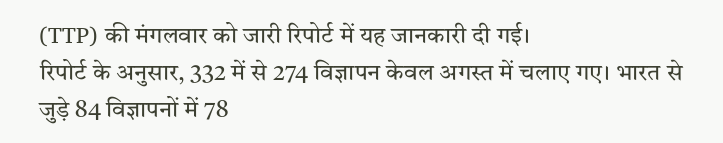(TTP) की मंगलवार को जारी रिपोर्ट में यह जानकारी दी गई।
रिपोर्ट के अनुसार, 332 में से 274 विज्ञापन केवल अगस्त में चलाए गए। भारत से जुड़े 84 विज्ञापनों में 78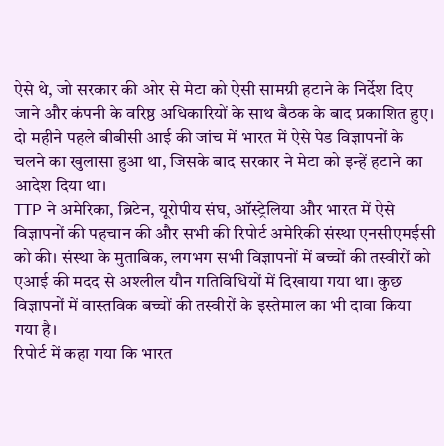ऐसे थे, जो सरकार की ओर से मेटा को ऐसी सामग्री हटाने के निर्देश दिए जाने और कंपनी के वरिष्ठ अधिकारियों के साथ बैठक के बाद प्रकाशित हुए। दो महीने पहले बीबीसी आई की जांच में भारत में ऐसे पेड विज्ञापनों के चलने का खुलासा हुआ था, जिसके बाद सरकार ने मेटा को इन्हें हटाने का आदेश दिया था।
TTP ने अमेरिका, ब्रिटेन, यूरोपीय संघ, ऑस्ट्रेलिया और भारत में ऐसे विज्ञापनों की पहचान की और सभी की रिपोर्ट अमेरिकी संस्था एनसीएमईसी को की। संस्था के मुताबिक, लगभग सभी विज्ञापनों में बच्चों की तस्वीरों को एआई की मदद से अश्लील यौन गतिविधियों में दिखाया गया था। कुछ विज्ञापनों में वास्तविक बच्चों की तस्वीरों के इस्तेमाल का भी दावा किया गया है।
रिपोर्ट में कहा गया कि भारत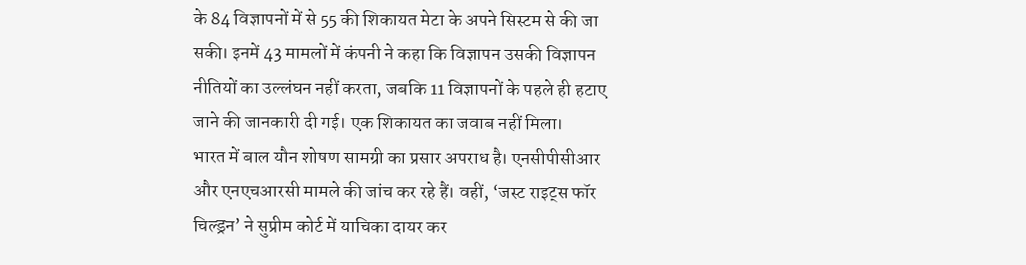के 84 विज्ञापनों में से 55 की शिकायत मेटा के अपने सिस्टम से की जा सकी। इनमें 43 मामलों में कंपनी ने कहा कि विज्ञापन उसकी विज्ञापन नीतियों का उल्लंघन नहीं करता, जबकि 11 विज्ञापनों के पहले ही हटाए जाने की जानकारी दी गई। एक शिकायत का जवाब नहीं मिला।
भारत में बाल यौन शोषण सामग्री का प्रसार अपराध है। एनसीपीसीआर और एनएचआरसी मामले की जांच कर रहे हैं। वहीं, ‘जस्ट राइट्स फॉर चिल्ड्रन’ ने सुप्रीम कोर्ट में याचिका दायर कर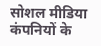सोशल मीडिया कंपनियों के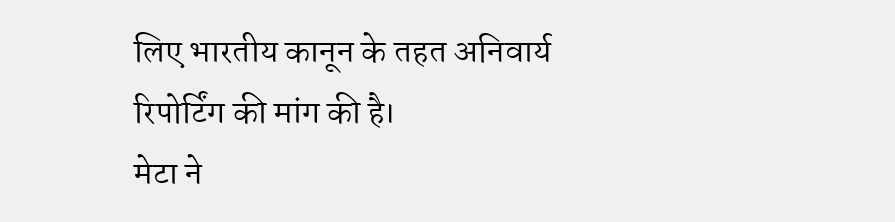लिए भारतीय कानून के तहत अनिवार्य रिपोर्टिंग की मांग की है।
मेटा ने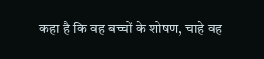कहा है कि वह बच्चों के शोषण, चाहे वह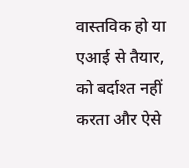वास्तविक हो या एआई से तैयार, को बर्दाश्त नहीं करता और ऐसे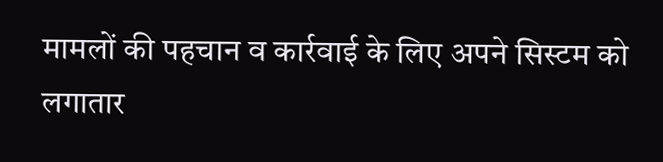मामलों की पहचान व कार्रवाई के लिए अपने सिस्टम को लगातार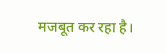मजबूत कर रहा है।